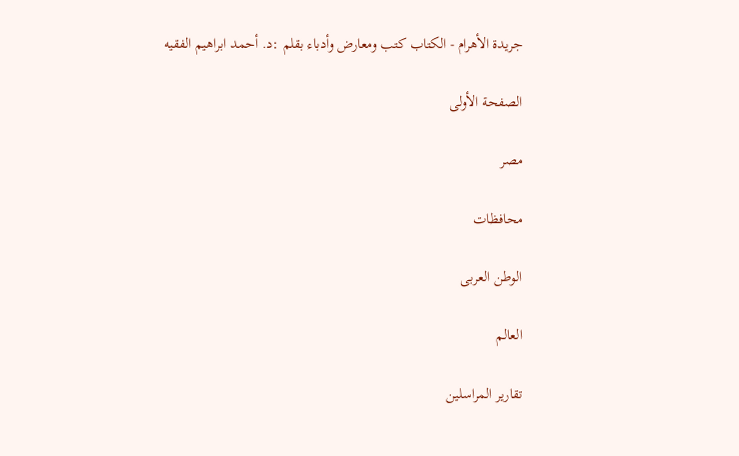جريدة الأهرام - الكتاب كتب ومعارض وأدباء بقلم :د. أحمد ابراهيم الفقيه

الصفحة الأولى

مصر

محافظات

الوطن العربى

العالم

تقارير المراسلين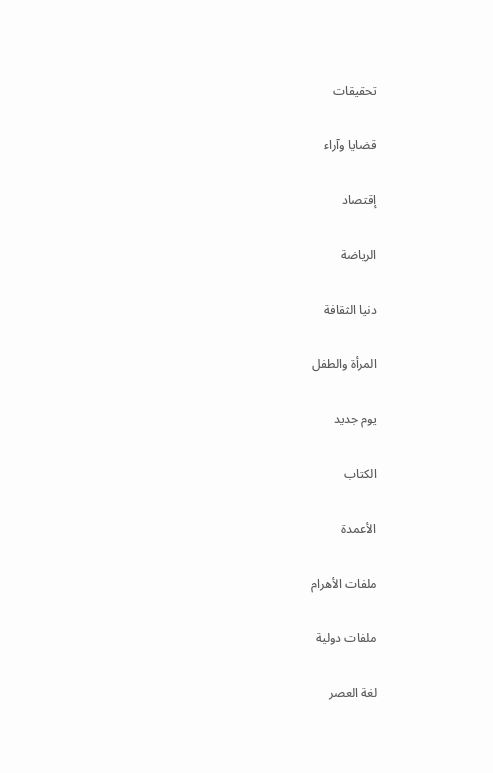تحقيقات

قضايا وآراء

إقتصاد

الرياضة

دنيا الثقافة

المرأة والطفل

يوم جديد

الكتاب

الأعمدة

ملفات الأهرام

ملفات دولية

لغة العصر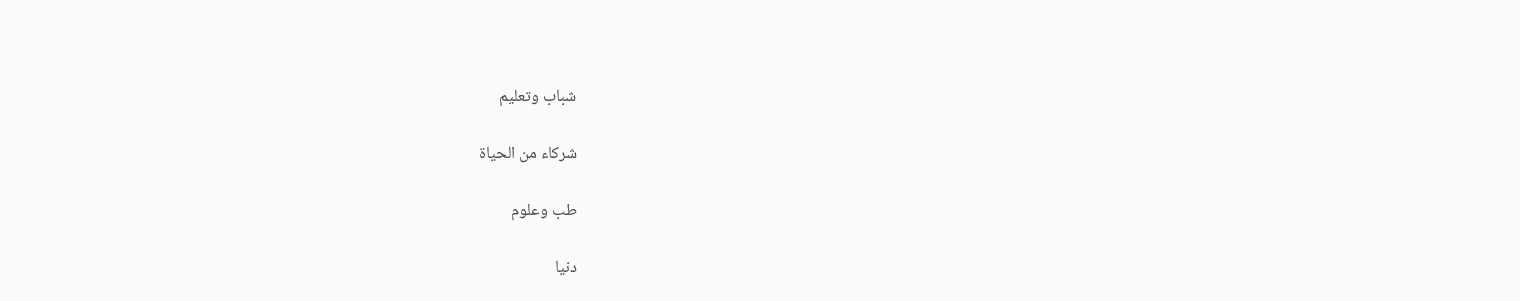شباب وتعليم

شركاء من الحياة

طب وعلوم

دنيا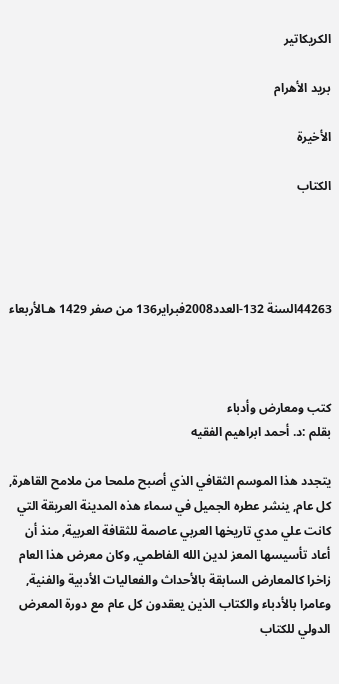الكريكاتير

بريد الأهرام

الأخيرة

الكتاب




44263السنة 132-العدد2008فبراير136 من صفر 1429 هـالأربعاء



كتب ومعارض وأدباء
بقلم :د. أحمد ابراهيم الفقيه

يتجدد هذا الموسم الثقافي الذي أصبح ملمحا من ملامح القاهرة, كل عام, ينشر عطره الجميل في سماء هذه المدينة العريقة التي كانت علي مدي تاريخها العربي عاصمة للثقافة العربية, منذ أن أعاد تأسيسها المعز لدين الله الفاطمي, وكان معرض هذا العام زاخرا كالمعارض السابقة بالأحداث والفعاليات الأدبية والفنية, وعامرا بالأدباء والكتاب الذين يعقدون كل عام مع دورة المعرض الدولي للكتاب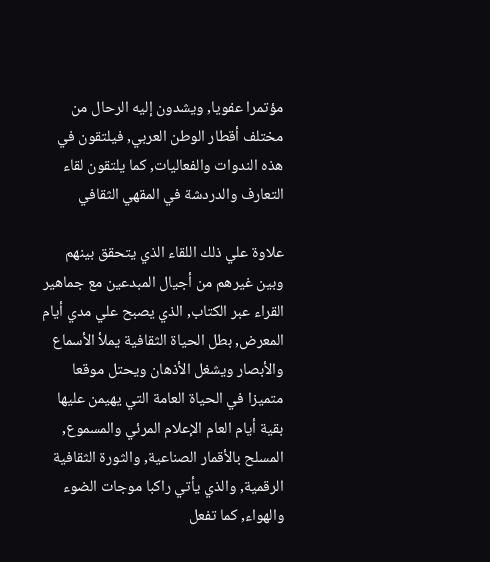مؤتمرا عفويا, ويشدون إليه الرحال من مختلف أقطار الوطن العربي, فيلتقون في هذه الندوات والفعاليات, كما يلتقون لقاء التعارف والدردشة في المقهي الثقافي

علاوة علي ذلك اللقاء الذي يتحقق بينهم وبين غيرهم من أجيال المبدعين مع جماهير القراء عبر الكتاب, الذي يصبح علي مدي أيام المعرض, بطل الحياة الثقافية يملأ الأسماع والأبصار ويشغل الأذهان ويحتل موقعا متميزا في الحياة العامة التي يهيمن عليها بقية أيام العام الإعلام المرئي والمسموع, المسلح بالأقمار الصناعية, والثورة الثقافية الرقمية, والذي يأتي راكبا موجات الضوء والهواء, كما تفعل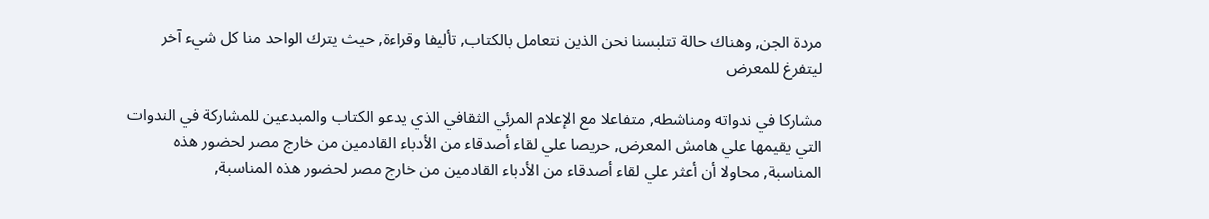مردة الجن, وهناك حالة تتلبسنا نحن الذين نتعامل بالكتاب, تأليفا وقراءة, حيث يترك الواحد منا كل شيء آخر ليتفرغ للمعرض

مشاركا في ندواته ومناشطه, متفاعلا مع الإعلام المرئي الثقافي الذي يدعو الكتاب والمبدعين للمشاركة في الندوات التي يقيمها علي هامش المعرض, حريصا علي لقاء أصدقاء من الأدباء القادمين من خارج مصر لحضور هذه المناسبة, محاولا أن أعثر علي لقاء أصدقاء من الأدباء القادمين من خارج مصر لحضور هذه المناسبة,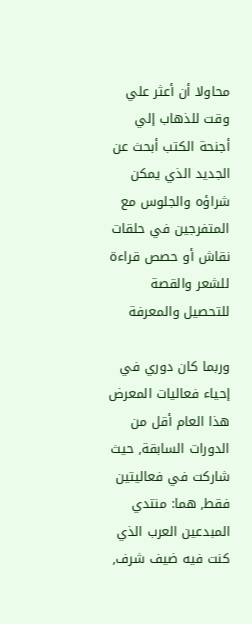محاولا أن أعثر علي وقت للذهاب إلي أجنحة الكتب أبحث عن الجديد الذي يمكن شراؤه والجلوس مع المتفرجين في حلقات نقاش أو حصص قراءة للشعر والقصة للتحصيل والمعرفة

وربما كان دوري في إحياء فعاليات المعرض هذا العام أقل من الدورات السابقة, حيث شاركت في فعاليتين فقط, هما: منتدي المبدعين العرب الذي كنت فيه ضيف شرف,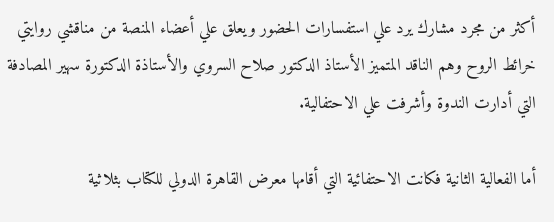أكثر من مجرد مشارك يرد علي استفسارات الحضور ويعلق علي أعضاء المنصة من مناقشي روايتي خرائط الروح وهم الناقد المتميز الأستاذ الدكتور صلاح السروي والأستاذة الدكتورة سهير المصادفة التي أدارت الندوة وأشرفت علي الاحتفالية.

أما الفعالية الثانية فكانت الاحتفائية التي أقامها معرض القاهرة الدولي للكتاب بثلاثية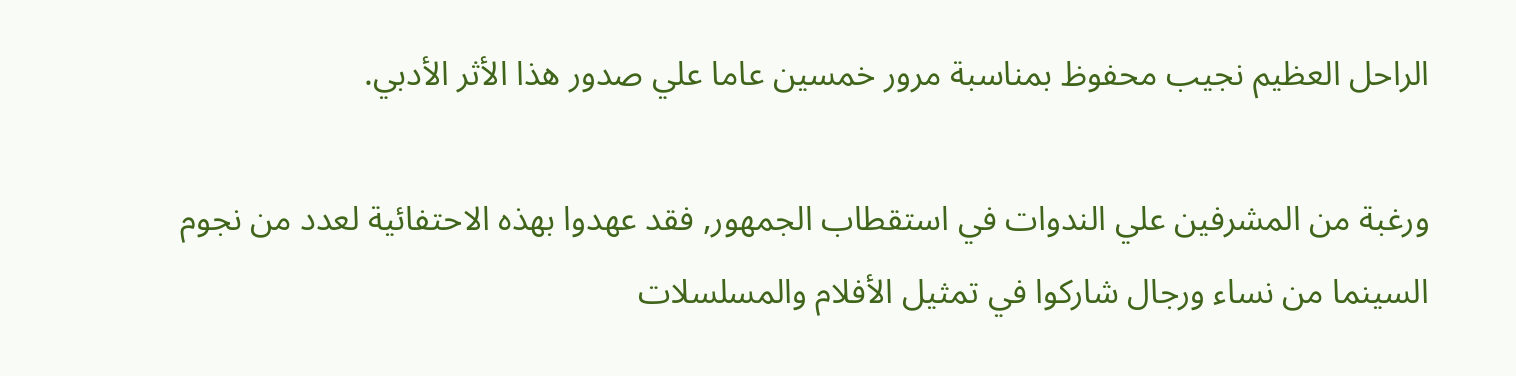الراحل العظيم نجيب محفوظ بمناسبة مرور خمسين عاما علي صدور هذا الأثر الأدبي.

ورغبة من المشرفين علي الندوات في استقطاب الجمهور, فقد عهدوا بهذه الاحتفائية لعدد من نجوم السينما من نساء ورجال شاركوا في تمثيل الأفلام والمسلسلات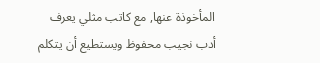المأخوذة عنها, مع كاتب مثلي يعرف أدب نجيب محفوظ ويستطيع أن يتكلم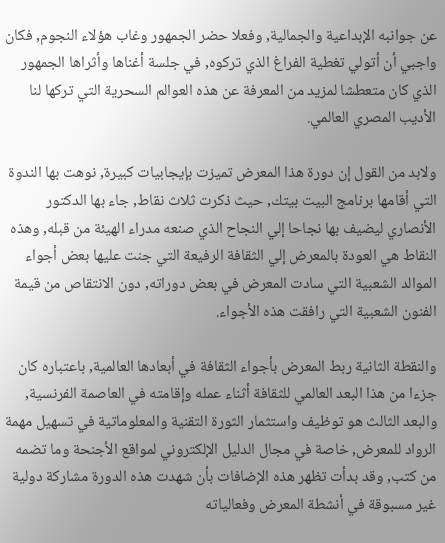عن جوانبه الإبداعية والجمالية, وفعلا حضر الجمهور وغاب هؤلاء النجوم, فكان واجبي أن أتولي تغطية الفراغ الذي تركوه, في جلسة أغناها وأثراها الجمهور الذي كان متعطشا لمزيد من المعرفة عن هذه العوالم السحرية التي تركها لنا الأديب المصري العالمي.

ولابد من القول إن دورة هذا المعرض تميزت بإيجابيات كبيرة, نوهت بها الندوة التي أقامها برنامج البيت بيتك, حيث ذكرت ثلاث نقاط, جاء بها الدكتور الأنصاري ليضيف بها نجاحا إلي النجاح الذي صنعه مدراء الهيئة من قبله, وهذه النقاط هي العودة بالمعرض إلي الثقافة الرفيعة التي جنت عليها بعض أجواء الموالد الشعبية التي سادت المعرض في بعض دوراته, دون الانتقاص من قيمة الفنون الشعبية التي رافقت هذه الأجواء.

والنقطة الثانية ربط المعرض بأجواء الثقافة في أبعادها العالمية, باعتباره كان جزءا من هذا البعد العالمي للثقافة أثناء عمله وإقامته في العاصمة الفرنسية, والبعد الثالث هو توظيف واستثمار الثورة التقنية والمعلوماتية في تسهيل مهمة الرواد للمعرض, خاصة في مجال الدليل الإلكتروني لمواقع الأجنحة وما تضمه من كتب, وقد بدأت تظهر هذه الإضافات بأن شهدت هذه الدورة مشاركة دولية غير مسبوقة في أنشطة المعرض وفعالياته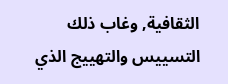الثقافية, وغاب ذلك التسييس والتهييج الذي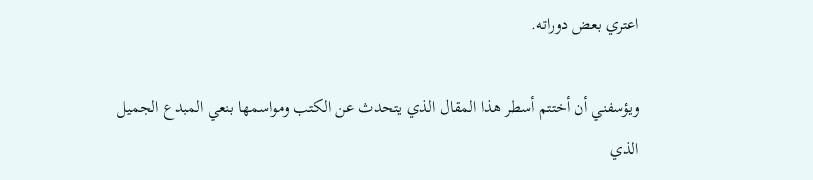اعتري بعض دوراته.

ويؤسفني أن أختتم أسطر هذا المقال الذي يتحدث عن الكتب ومواسمها بنعي المبدع الجميل الذي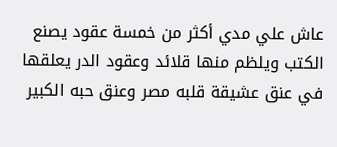عاش علي مدي أكثر من خمسة عقود يصنع الكتب ويلظم منها قلائد وعقود الدر يعلقها في عنق عشيقة قلبه مصر وعنق حبه الكبير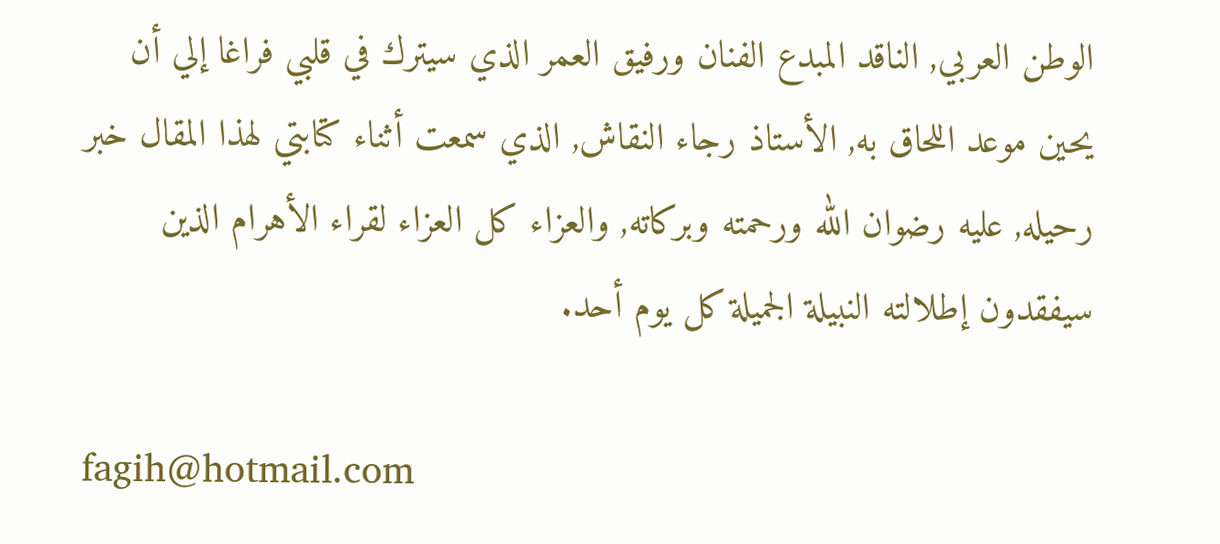الوطن العربي, الناقد المبدع الفنان ورفيق العمر الذي سيترك في قلبي فراغا إلي أن يحين موعد اللحاق به, الأستاذ رجاء النقاش, الذي سمعت أثناء كتابتي لهذا المقال خبر رحيله, عليه رضوان الله ورحمته وبركاته, والعزاء كل العزاء لقراء الأهرام الذين سيفقدون إطلالته النبيلة الجميلة كل يوم أحد.

fagih@hotmail.com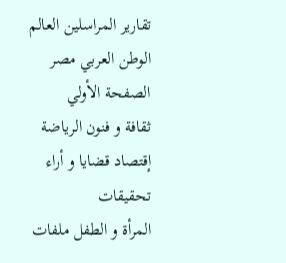تقارير المراسلين العالم الوطن العربي مصر الصفحة الأولي
ثقافة و فنون الرياضة إقتصاد قضايا و أراء تحقيقات
المرأة و الطفل ملفات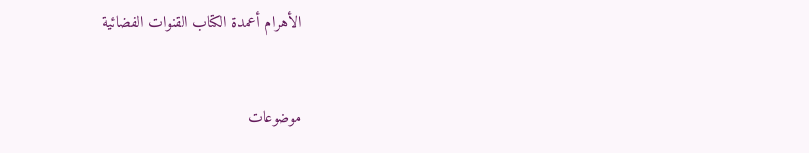الأهرام أعمدة الكتاب القنوات الفضائية


موضوعات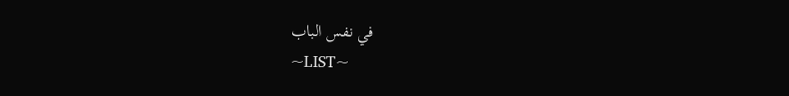في نفس الباب
~LIST~